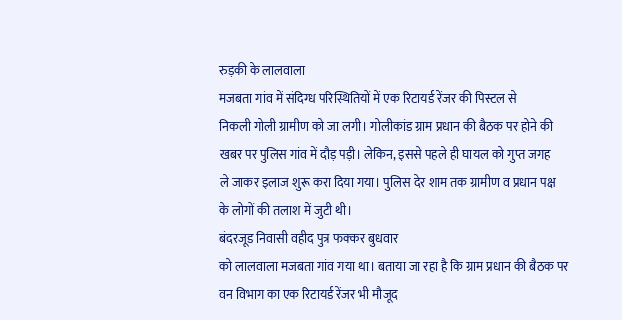रुड़की के लालवाला
मजबता गांव में संदिग्ध परिस्थितियों में एक रिटायर्ड रेंजर की पिस्टल से
निकली गोली ग्रामीण को जा लगी। गोलीकांड ग्राम प्रधान की बैठक पर होने की
खबर पर पुलिस गांव में दौड़ पड़ी। लेकिन, इससे पहले ही घायल को गुप्त जगह
ले जाकर इलाज शुरू करा दिया गया। पुलिस देर शाम तक ग्रामीण व प्रधान पक्ष
के लोगों की तलाश में जुटी थी।
बंदरजूड निवासी वहीद पुत्र फक्कर बुधवार
को लालवाला मजबता गांव गया था। बताया जा रहा है कि ग्राम प्रधान की बैठक पर
वन विभाग का एक रिटायर्ड रेंजर भी मौजूद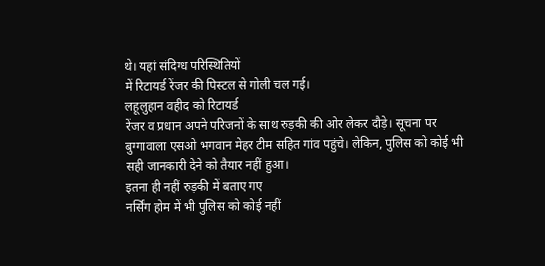थे। यहां संदिग्ध परिस्थितियों
में रिटायर्ड रेंजर की पिस्टल से गोली चल गई।
लहूलुहान वहीद को रिटायर्ड
रेंजर व प्रधान अपने परिजनों के साथ रुड़की की ओर लेकर दौड़े। सूचना पर
बुग्गावाला एसओ भगवान मेहर टीम सहित गांव पहुंचे। लेकिन, पुलिस को कोई भी
सही जानकारी देने को तैयार नहीं हुआ।
इतना ही नहीं रुड़की में बताए गए
नर्सिंग होम में भी पुलिस को कोई नहीं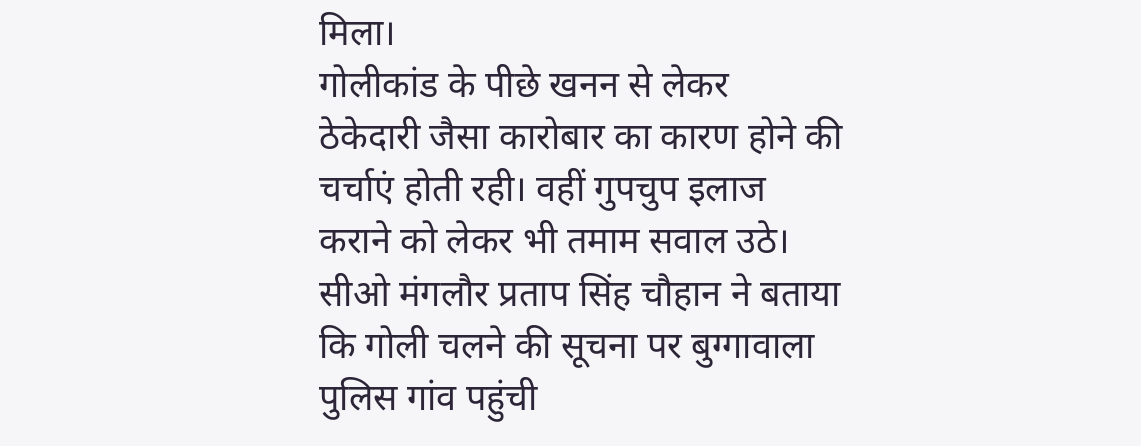मिला।
गोलीकांड के पीछे खनन से लेकर
ठेकेदारी जैसा कारोबार का कारण होने की चर्चाएं होती रही। वहीं गुपचुप इलाज
कराने को लेकर भी तमाम सवाल उठे। सीओ मंगलौर प्रताप सिंह चौहान ने बताया
कि गोली चलने की सूचना पर बुग्गावाला पुलिस गांव पहुंची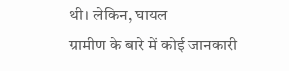थी। लेकिन, घायल
ग्रामीण के बारे में कोई जानकारी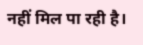नहीं मिल पा रही है।